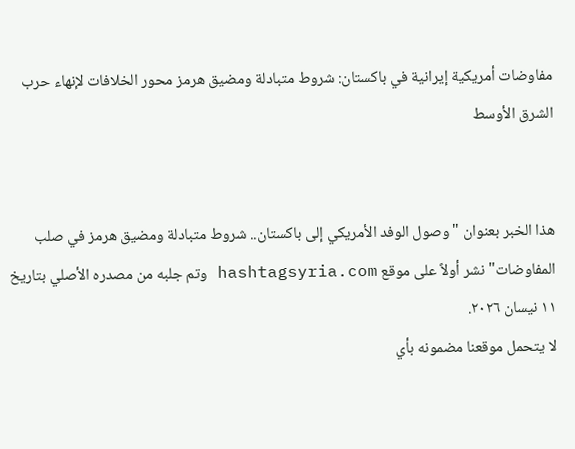مفاوضات أمريكية إيرانية في باكستان: شروط متبادلة ومضيق هرمز محور الخلافات لإنهاء حرب الشرق الأوسط


هذا الخبر بعنوان "وصول الوفد الأمريكي إلى باكستان.. شروط متبادلة ومضيق هرمز في صلب المفاوضات" نشر أولاً على موقع hashtagsyria.com وتم جلبه من مصدره الأصلي بتاريخ ١١ نيسان ٢٠٢٦.
لا يتحمل موقعنا مضمونه بأي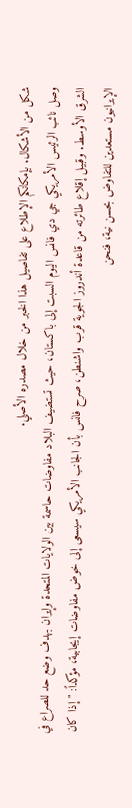شكل من الأشكال. بإمكانكم الإطلاع على تفاصيل هذا الخبر من خلال مصدره الأصلي.
وصل نائب الرئيس الأمريكي جي دي فانس اليوم السبت إلى باكستان، حيث تستضيف البلاد مفاوضات حاسمة بين الولايات المتحدة وإيران بهدف وضع حد للصراع في الشرق الأوسط. وقبيل إقلاع طائرته من قاعدة أندروز الجوية قرب واشنطن، صرح فانس بأن الجانب الأمريكي سيسعى إلى خوض مفاوضات إيجابية، مؤكداً: "إذا كان الإيرانيون مستعدين للتفاوض بحسن نية، فنحن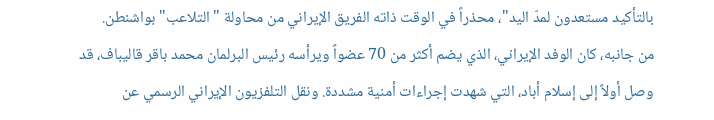بالتأكيد مستعدون لمدّ اليد"، محذراً في الوقت ذاته الفريق الإيراني من محاولة "التلاعب" بواشنطن.
من جانبه، كان الوفد الإيراني، الذي يضم أكثر من 70 عضواً ويرأسه رئيس البرلمان محمد باقر قاليباف، قد وصل أولاً إلى إسلام أباد، التي شهدت إجراءات أمنية مشددة. ونقل التلفزيون الإيراني الرسمي عن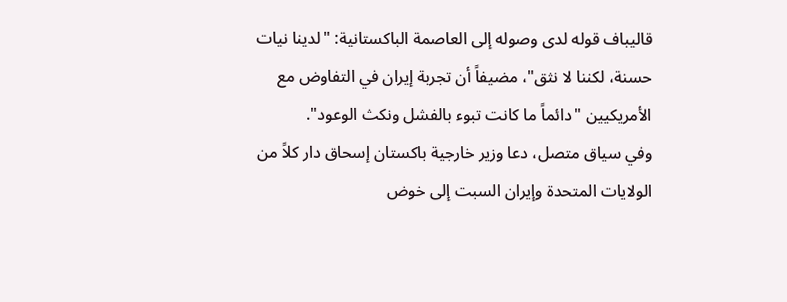قاليباف قوله لدى وصوله إلى العاصمة الباكستانية: "لدينا نيات حسنة، لكننا لا نثق"، مضيفاً أن تجربة إيران في التفاوض مع الأمريكيين "دائماً ما كانت تبوء بالفشل ونكث الوعود".
وفي سياق متصل، دعا وزير خارجية باكستان إسحاق دار كلاً من الولايات المتحدة وإيران السبت إلى خوض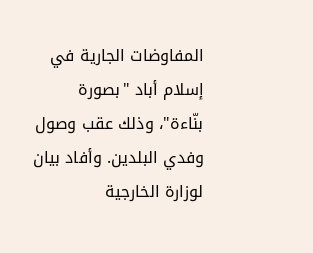المفاوضات الجارية في إسلام أباد "بصورة بنّاءة"، وذلك عقب وصول وفدي البلدين. وأفاد بيان لوزارة الخارجية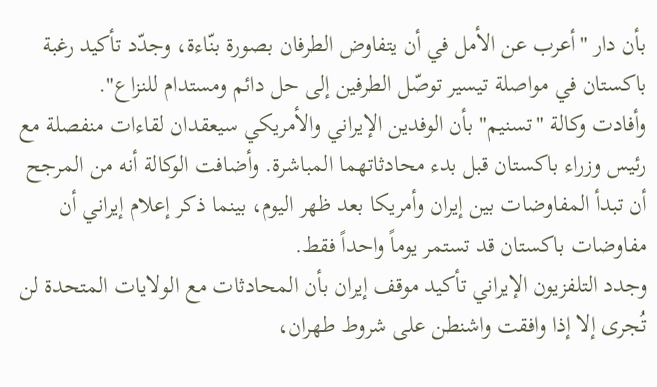بأن دار "أعرب عن الأمل في أن يتفاوض الطرفان بصورة بنّاءة، وجدّد تأكيد رغبة باكستان في مواصلة تيسير توصّل الطرفين إلى حل دائم ومستدام للنزاع".
وأفادت وكالة "تسنيم" بأن الوفدين الإيراني والأمريكي سيعقدان لقاءات منفصلة مع رئيس وزراء باكستان قبل بدء محادثاتهما المباشرة. وأضافت الوكالة أنه من المرجح أن تبدأ المفاوضات بين إيران وأمريكا بعد ظهر اليوم، بينما ذكر إعلام إيراني أن مفاوضات باكستان قد تستمر يوماً واحداً فقط.
وجدد التلفزيون الإيراني تأكيد موقف إيران بأن المحادثات مع الولايات المتحدة لن تُجرى إلا إذا وافقت واشنطن على شروط طهران،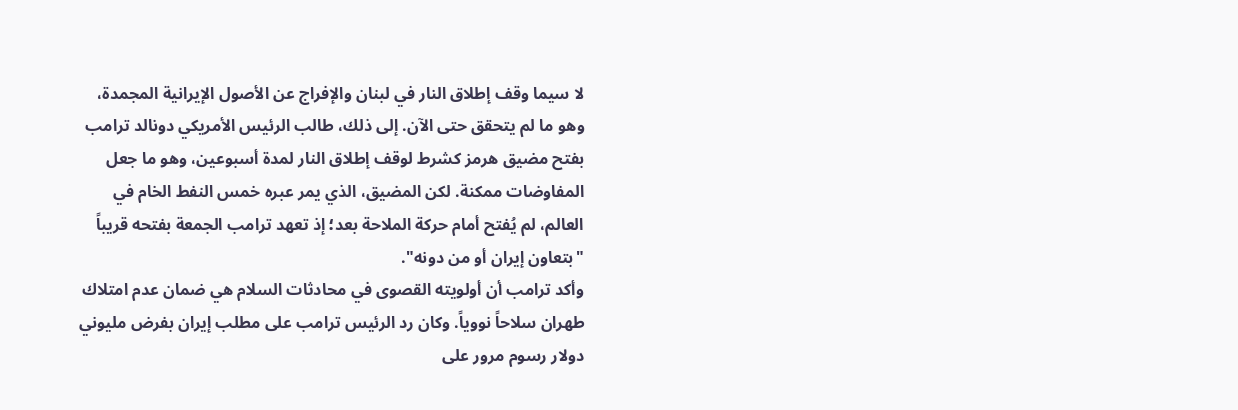لا سيما وقف إطلاق النار في لبنان والإفراج عن الأصول الإيرانية المجمدة، وهو ما لم يتحقق حتى الآن. إلى ذلك، طالب الرئيس الأمريكي دونالد ترامب بفتح مضيق هرمز كشرط لوقف إطلاق النار لمدة أسبوعين، وهو ما جعل المفاوضات ممكنة. لكن المضيق، الذي يمر عبره خمس النفط الخام في العالم، لم يُفتح أمام حركة الملاحة بعد؛ إذ تعهد ترامب الجمعة بفتحه قريباً "بتعاون إيران أو من دونه".
وأكد ترامب أن أولويته القصوى في محادثات السلام هي ضمان عدم امتلاك طهران سلاحاً نووياً. وكان رد الرئيس ترامب على مطلب إيران بفرض مليوني دولار رسوم مرور على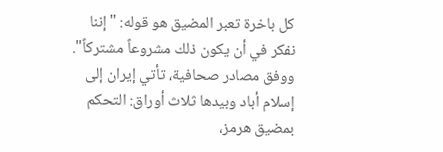كل باخرة تعبر المضيق هو قوله: "إننا نفكر في أن يكون ذلك مشروعاً مشتركاً". ووفق مصادر صحافية، تأتي إيران إلى إسلام أباد وبيدها ثلاث أوراق: التحكم بمضيق هرمز،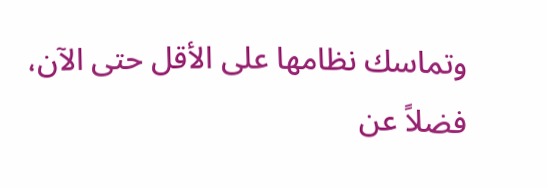وتماسك نظامها على الأقل حتى الآن، فضلاً عن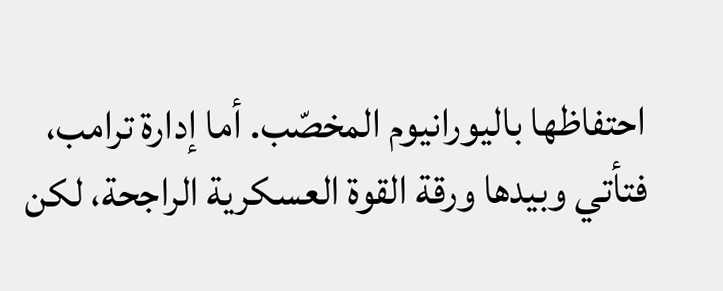احتفاظها باليورانيوم المخصّب. أما إدارة ترامب، فتأتي وبيدها ورقة القوة العسكرية الراجحة، لكن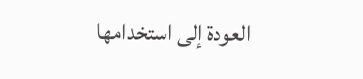العودة إلى استخدامها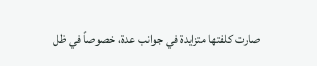صارت كلفتها متزايدة في جوانب عدة، خصوصاً في ظل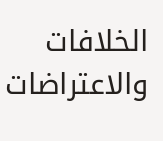الخلافات والاعتراضات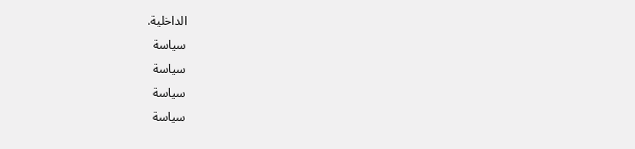الداخلية.
سياسة
سياسة
سياسة
سياسة